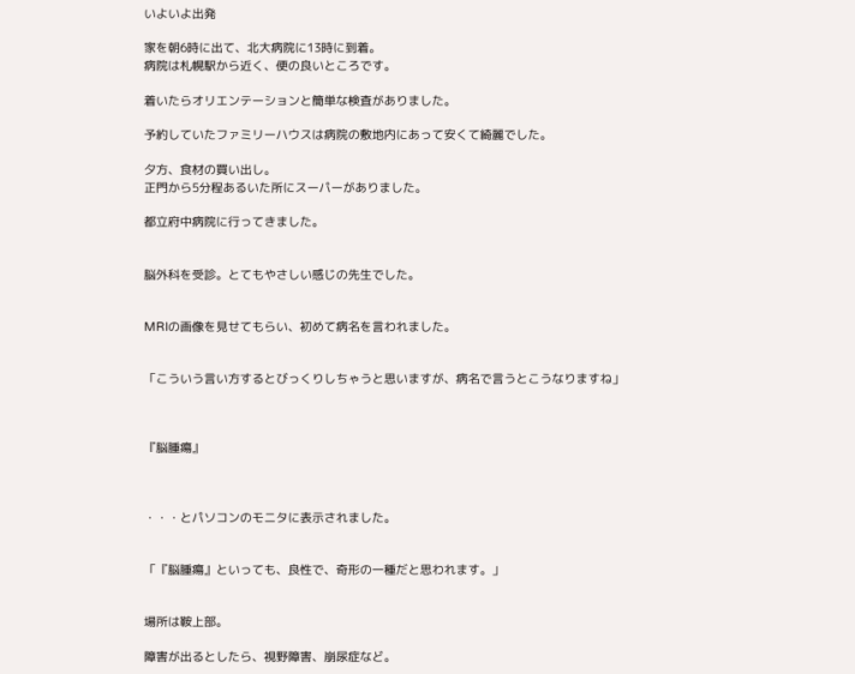いよいよ出発

家を朝6時に出て、北大病院に13時に到着。
病院は札幌駅から近く、便の良いところです。

着いたらオリエンテーションと簡単な検査がありました。

予約していたファミリーハウスは病院の敷地内にあって安くて綺麗でした。

夕方、食材の買い出し。
正門から5分程あるいた所にスーパーがありました。

都立府中病院に行ってきました。


脳外科を受診。とてもやさしい感じの先生でした。


MRIの画像を見せてもらい、初めて病名を言われました。


「こういう言い方するとびっくりしちゃうと思いますが、病名で言うとこうなりますね」



『脳腫瘍』



・・・とパソコンのモニタに表示されました。


「『脳腫瘍』といっても、良性で、奇形の一種だと思われます。」


場所は鞍上部。

障害が出るとしたら、視野障害、崩尿症など。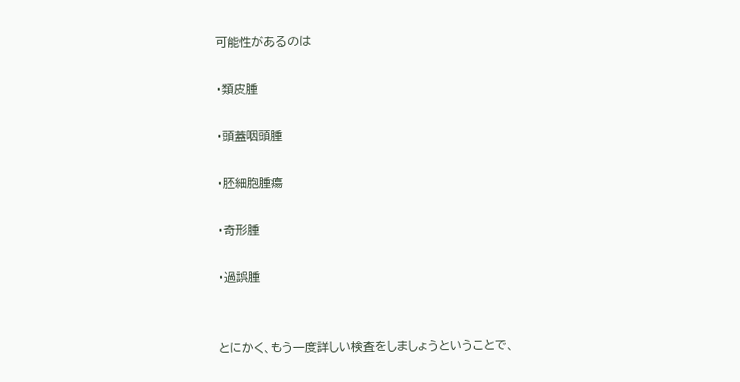可能性があるのは

・類皮腫

・頭蓋咽頭腫

・胚細胞腫瘍

・奇形腫

・過誤腫


とにかく、もう一度詳しい検査をしましょうということで、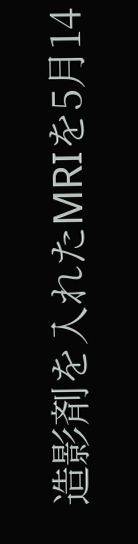造影剤を入れたMRIを5月14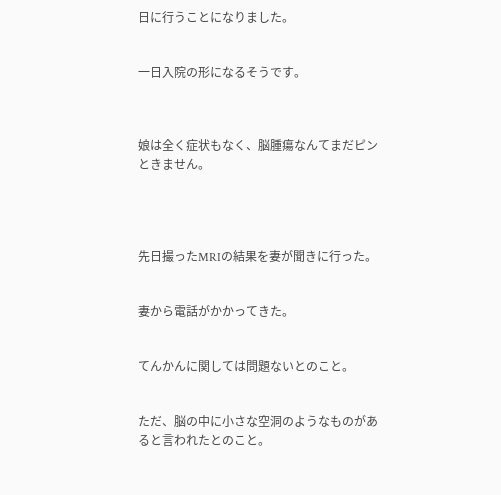日に行うことになりました。


一日入院の形になるそうです。



娘は全く症状もなく、脳腫瘍なんてまだピンときません。




先日撮ったMRIの結果を妻が聞きに行った。


妻から電話がかかってきた。


てんかんに関しては問題ないとのこと。


ただ、脳の中に小さな空洞のようなものがあると言われたとのこと。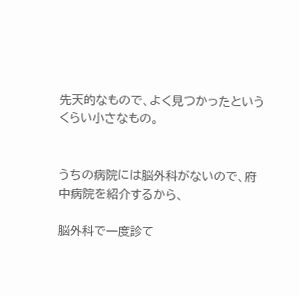先天的なもので、よく見つかったというくらい小さなもの。


うちの病院には脳外科がないので、府中病院を紹介するから、

脳外科で一度診て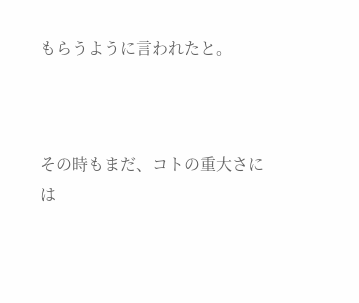もらうように言われたと。



その時もまだ、コトの重大さには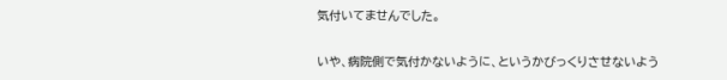気付いてませんでした。


いや、病院側で気付かないように、というかびっくりさせないよう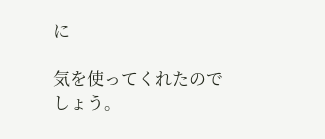に

気を使ってくれたのでしょう。